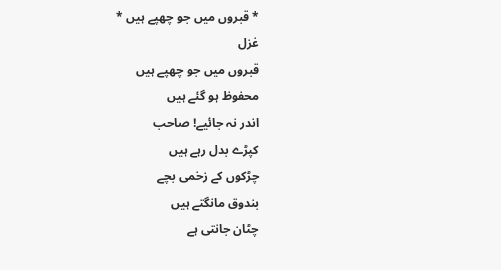* قبروں میں جو چھپے ہیں *
غزل
قبروں میں جو چھپے ہیں
محفوظ ہو گئے ہیں
اندر نہ جائیے! صاحب
کپڑے بدل رہے ہیں
چڑکوں کے زخمی بچے
بندوق مانگتے ہیں
چٹان جانتی ہے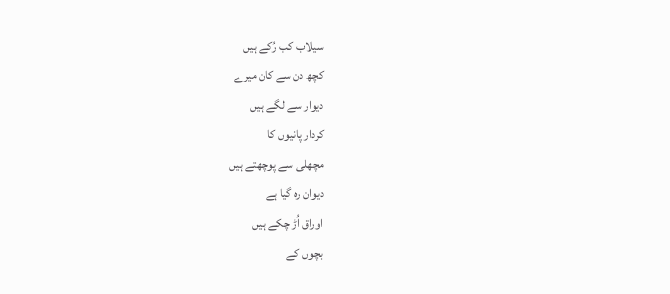سیلاب کب رُکے ہیں
کچھ دن سے کان میرے
دیوار سے لگے ہیں
کردار پانیوں کا
مچھلی سے پوچھتے ہیں
دیوان رہ گیا ہے
اوراق اُڑ چکے ہیں
بچوں کے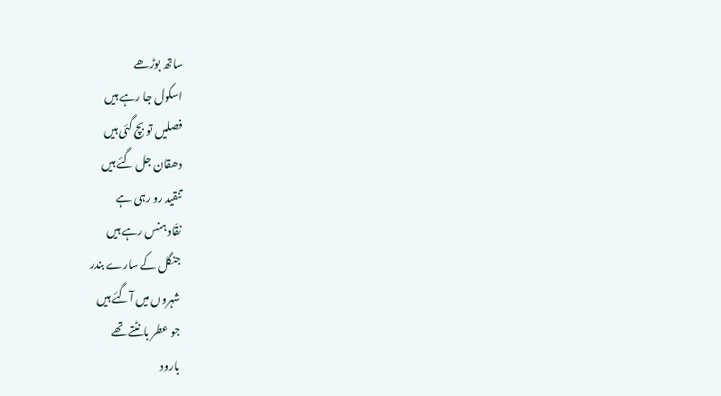ساتھ بوڑھے
اسکول جا رہے ہیں
فصلیں تو بچ گئی ہیں
دھقان جل گئے ہیں
تنقید رو رہی ہے
نقّاد ہنس رہے ہیں
جنگل کے سارے بندر
شہروں میں آگئے ہیں
جو عطر بانٹتے تھے
بارود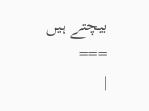بیچتے ہیں
===
|